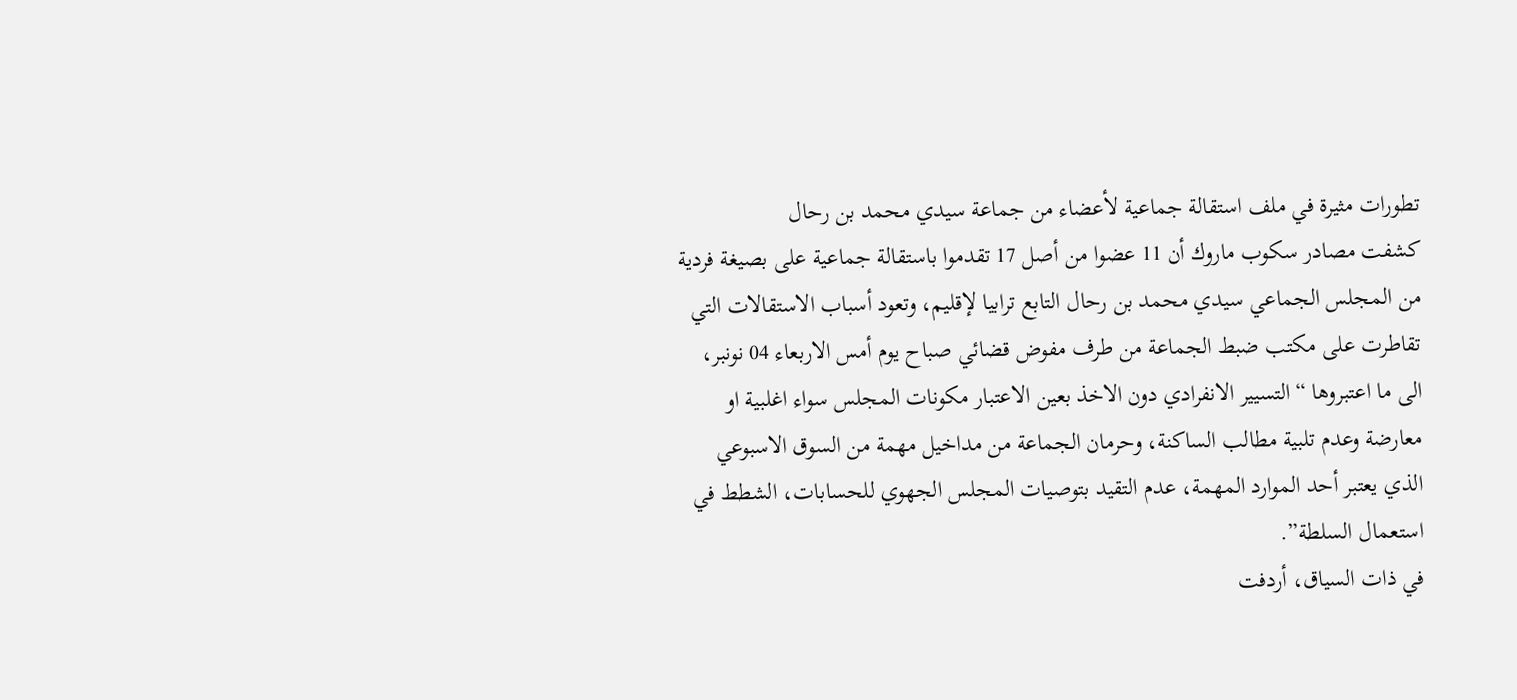تطورات مثيرة في ملف استقالة جماعية لأعضاء من جماعة سيدي محمد بن رحال
كشفت مصادر سكوب ماروك أن 11 عضوا من أصل 17 تقدموا باستقالة جماعية على بصيغة فردية من المجلس الجماعي سيدي محمد بن رحال التابع ترابيا لإقليم، وتعود أسباب الاستقالات التي تقاطرت على مكتب ضبط الجماعة من طرف مفوض قضائي صباح يوم أمس الاربعاء 04 نونبر، الى ما اعتبروها “التسيير الانفرادي دون الاخذ بعين الاعتبار مكونات المجلس سواء اغلبية او معارضة وعدم تلبية مطالب الساكنة، وحرمان الجماعة من مداخيل مهمة من السوق الاسبوعي الذي يعتبر أحد الموارد المهمة، عدم التقيد بتوصيات المجلس الجهوي للحسابات، الشطط في استعمال السلطة”.
في ذات السياق، أردفت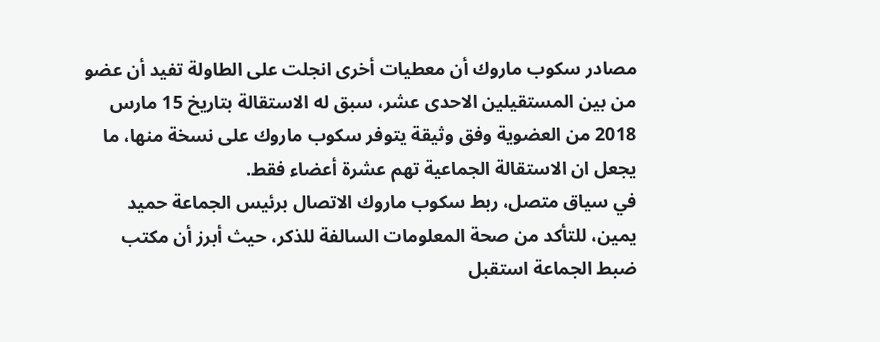مصادر سكوب ماروك أن معطيات أخرى انجلت على الطاولة تفيد أن عضو من بين المستقيلين الاحدى عشر، سبق له الاستقالة بتاريخ 15 مارس 2018 من العضوية وفق وثيقة يتوفر سكوب ماروك على نسخة منها، ما يجعل ان الاستقالة الجماعية تهم عشرة أعضاء فقط.
في سياق متصل، ربط سكوب ماروك الاتصال برئيس الجماعة حميد يمين، للتأكد من صحة المعلومات السالفة للذكر، حيث أبرز أن مكتب ضبط الجماعة استقبل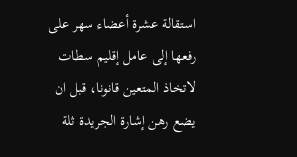استقالة عشرة أعضاء سهر على رفعها إلى عامل إقليم سطات لاتخاذ المتعين قانونا، قبل ان يضع رهن إشارة الجريدة ثلة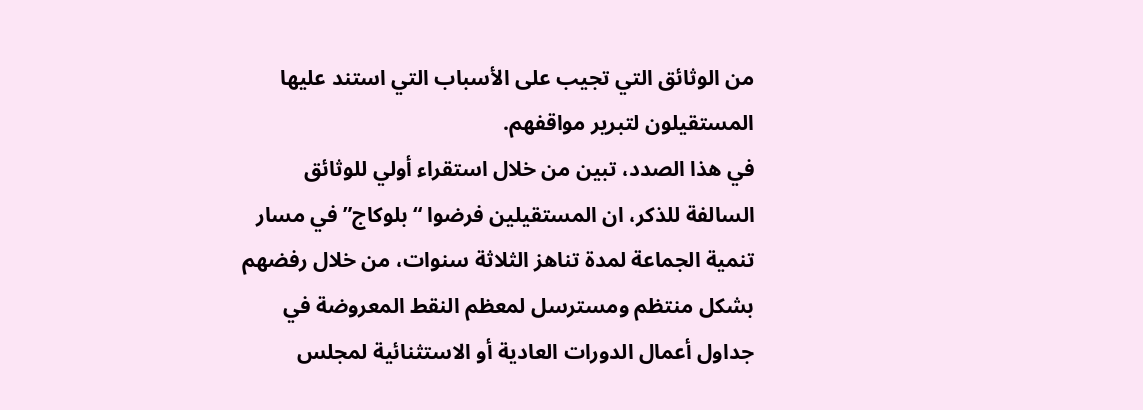من الوثائق التي تجيب على الأسباب التي استند عليها المستقيلون لتبرير مواقفهم.
في هذا الصدد، تبين من خلال استقراء أولي للوثائق السالفة للذكر، ان المستقيلين فرضوا “بلوكاج” في مسار تنمية الجماعة لمدة تناهز الثلاثة سنوات، من خلال رفضهم بشكل منتظم ومسترسل لمعظم النقط المعروضة في جداول أعمال الدورات العادية أو الاستثنائية لمجلس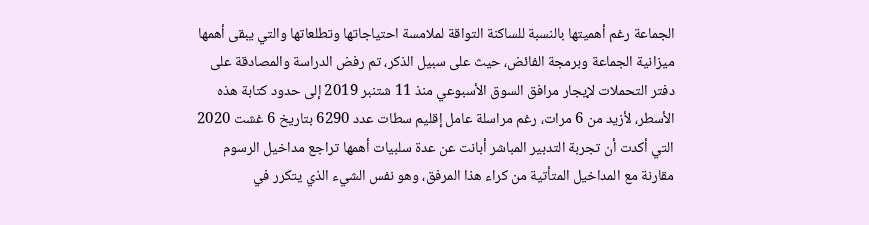الجماعة رغم أهميتها بالنسبة للساكنة التواقة لملامسة احتياجاتها وتطلعاتها والتي يبقى أهمها ميزانية الجماعة وبرمجة الفائض، حيث على سبيل الذكر، تم رفض الدراسة والمصادقة على دفتر التحملات لإيجار مرافق السوق الأسبوعي منذ 11 شتنبر 2019 إلى حدود كتابة هذه الأسطر، لأزيد من 6 مرات، رغم مراسلة عامل إقليم سطات عدد 6290 بتاريخ 6 غشت 2020 التي أكدت أن تجربة التدبير المباشر أبانت عن عدة سلبيات أهمها تراجع مداخيل الرسوم مقارنة مع المداخيل المتأتية من كراء هذا المرفق، وهو نفس الشيء الذي يتكرر في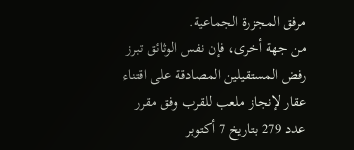مرفق المجزرة الجماعية.
من جهة أخرى، فإن نفس الوثائق تبرز رفض المستقيلين المصادقة على اقتناء عقار لإنجاز ملعب للقرب وفق مقرر عدد 279 بتاريخ 7 أكتوبر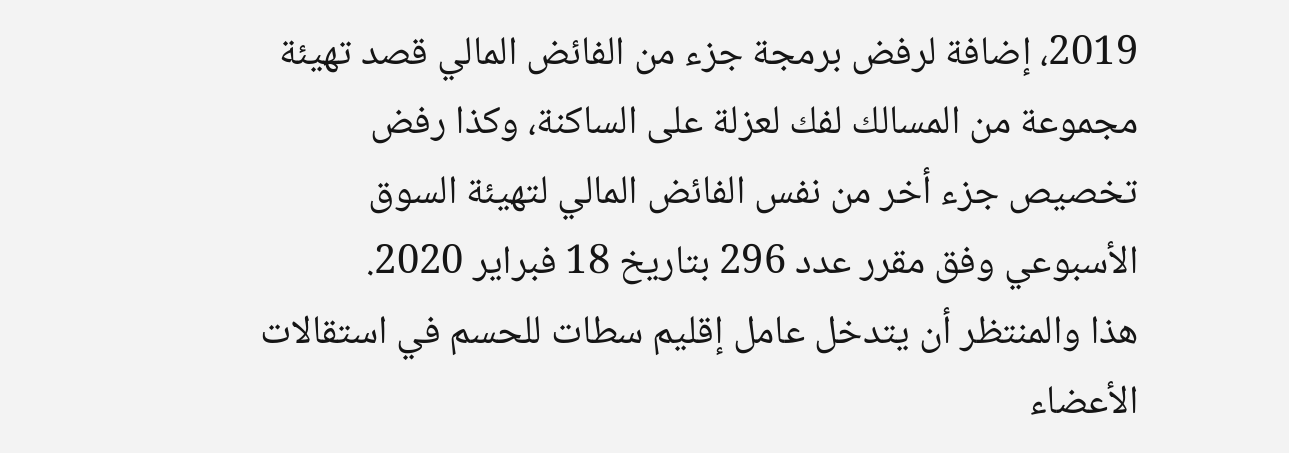2019، إضافة لرفض برمجة جزء من الفائض المالي قصد تهيئة مجموعة من المسالك لفك لعزلة على الساكنة، وكذا رفض تخصيص جزء أخر من نفس الفائض المالي لتهيئة السوق الأسبوعي وفق مقرر عدد 296 بتاريخ 18 فبراير 2020.
هذا والمنتظر أن يتدخل عامل إقليم سطات للحسم في استقالات الأعضاء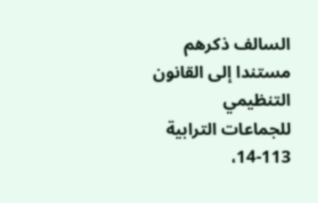السالف ذكرهم مستندا إلى القانون التنظيمي للجماعات الترابية 113-14،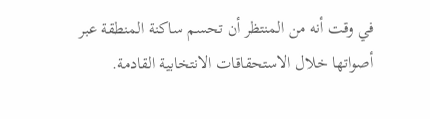في وقت أنه من المنتظر أن تحسم ساكنة المنطقة عبر أصواتها خلال الاستحقاقات الانتخابية القادمة.